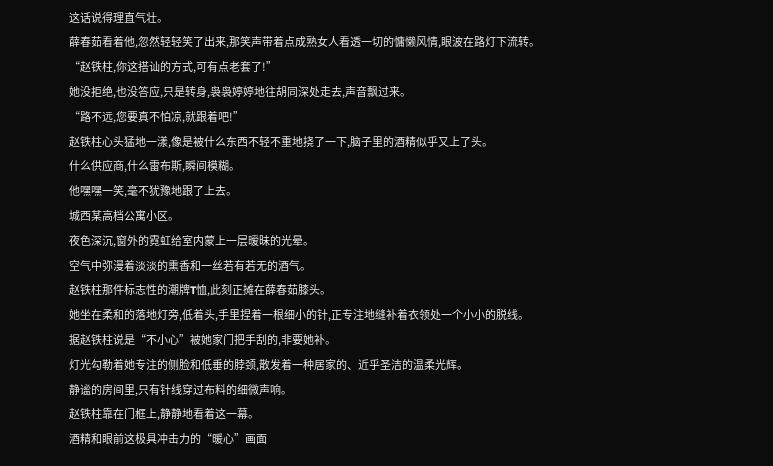这话说得理直气壮。
薛春茹看着他,忽然轻轻笑了出来,那笑声带着点成熟女人看透一切的慵懒风情,眼波在路灯下流转。
“赵铁柱,你这搭讪的方式,可有点老套了!”
她没拒绝,也没答应,只是转身,袅袅婷婷地往胡同深处走去,声音飘过来。
“路不远,您要真不怕凉,就跟着吧!”
赵铁柱心头猛地一漾,像是被什么东西不轻不重地挠了一下,脑子里的酒精似乎又上了头。
什么供应商,什么雷布斯,瞬间模糊。
他嘿嘿一笑,毫不犹豫地跟了上去。
城西某高档公寓小区。
夜色深沉,窗外的霓虹给室内蒙上一层暧昧的光晕。
空气中弥漫着淡淡的熏香和一丝若有若无的酒气。
赵铁柱那件标志性的潮牌T恤,此刻正摊在薛春茹膝头。
她坐在柔和的落地灯旁,低着头,手里捏着一根细小的针,正专注地缝补着衣领处一个小小的脱线。
据赵铁柱说是“不小心”被她家门把手刮的,非要她补。
灯光勾勒着她专注的侧脸和低垂的脖颈,散发着一种居家的、近乎圣洁的温柔光辉。
静谧的房间里,只有针线穿过布料的细微声响。
赵铁柱靠在门框上,静静地看着这一幕。
酒精和眼前这极具冲击力的“暖心”画面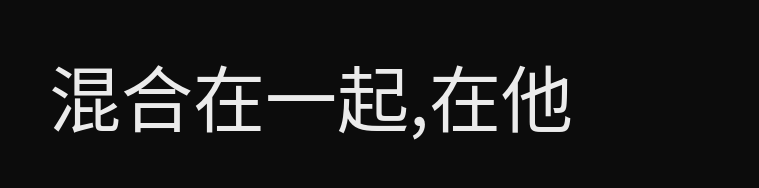混合在一起,在他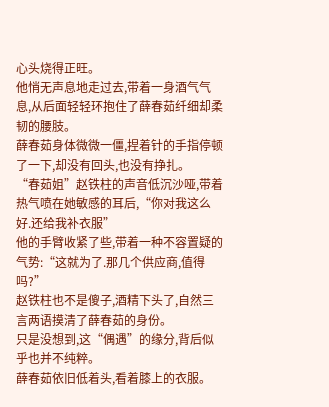心头烧得正旺。
他悄无声息地走过去,带着一身酒气气息,从后面轻轻环抱住了薛春茹纤细却柔韧的腰肢。
薛春茹身体微微一僵,捏着针的手指停顿了一下,却没有回头,也没有挣扎。
“春茹姐”赵铁柱的声音低沉沙哑,带着热气喷在她敏感的耳后,“你对我这么好.还给我补衣服”
他的手臂收紧了些,带着一种不容置疑的气势:“这就为了.那几个供应商,值得吗?”
赵铁柱也不是傻子,酒精下头了,自然三言两语摸清了薛春茹的身份。
只是没想到,这“偶遇”的缘分,背后似乎也并不纯粹。
薛春茹依旧低着头,看着膝上的衣服。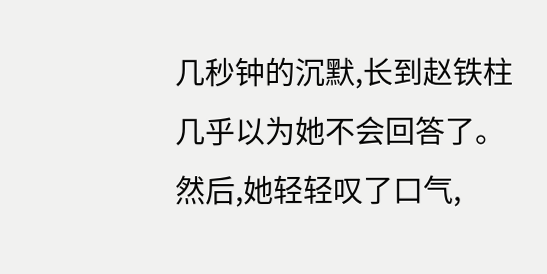几秒钟的沉默,长到赵铁柱几乎以为她不会回答了。
然后,她轻轻叹了口气,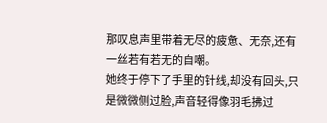那叹息声里带着无尽的疲惫、无奈,还有一丝若有若无的自嘲。
她终于停下了手里的针线,却没有回头,只是微微侧过脸,声音轻得像羽毛拂过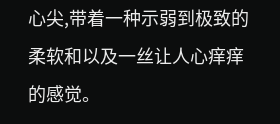心尖,带着一种示弱到极致的柔软和以及一丝让人心痒痒的感觉。